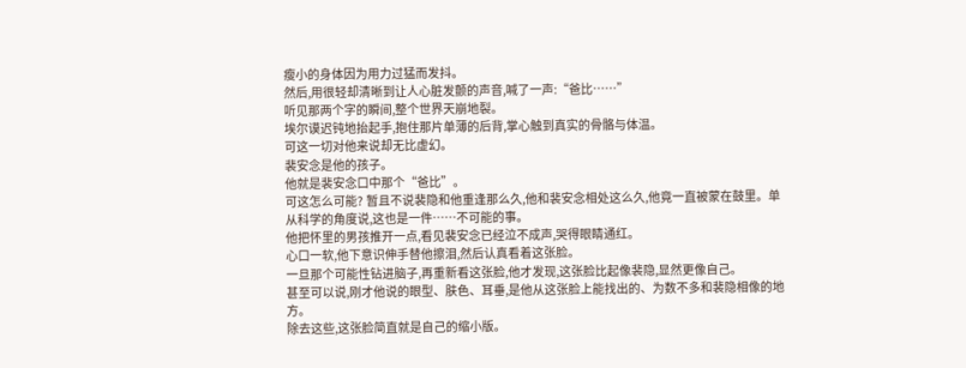瘦小的身体因为用力过猛而发抖。
然后,用很轻却清晰到让人心脏发颤的声音,喊了一声:“爸比……”
听见那两个字的瞬间,整个世界天崩地裂。
埃尔谟迟钝地抬起手,抱住那片单薄的后背,掌心触到真实的骨骼与体温。
可这一切对他来说却无比虚幻。
裴安念是他的孩子。
他就是裴安念口中那个“爸比”。
可这怎么可能? 暂且不说裴隐和他重逢那么久,他和裴安念相处这么久,他竟一直被蒙在鼓里。单从科学的角度说,这也是一件……不可能的事。
他把怀里的男孩推开一点,看见裴安念已经泣不成声,哭得眼睛通红。
心口一软,他下意识伸手替他擦泪,然后认真看着这张脸。
一旦那个可能性钻进脑子,再重新看这张脸,他才发现,这张脸比起像裴隐,显然更像自己。
甚至可以说,刚才他说的眼型、肤色、耳垂,是他从这张脸上能找出的、为数不多和裴隐相像的地方。
除去这些,这张脸简直就是自己的缩小版。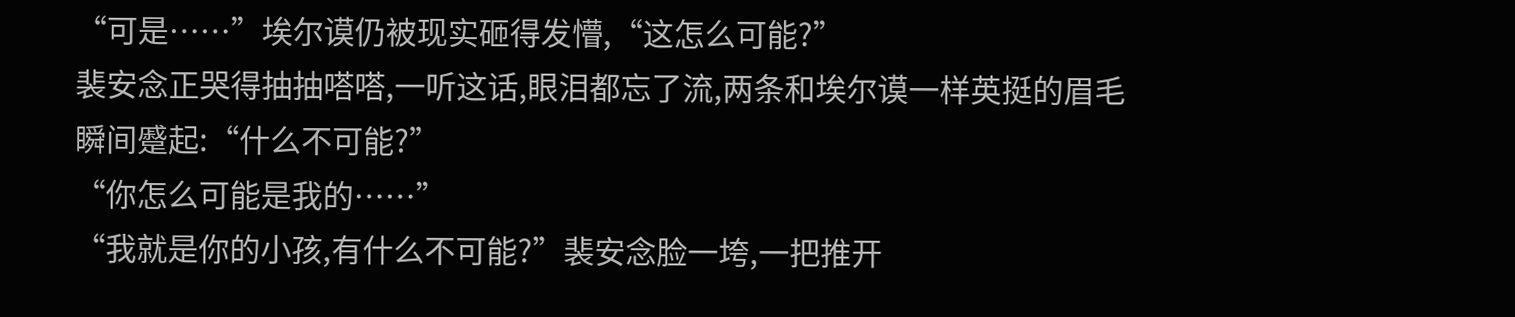“可是……”埃尔谟仍被现实砸得发懵,“这怎么可能?”
裴安念正哭得抽抽嗒嗒,一听这话,眼泪都忘了流,两条和埃尔谟一样英挺的眉毛瞬间蹙起:“什么不可能?”
“你怎么可能是我的……”
“我就是你的小孩,有什么不可能?”裴安念脸一垮,一把推开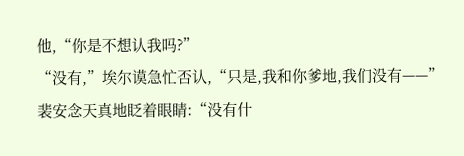他,“你是不想认我吗?”
“没有,”埃尔谟急忙否认,“只是,我和你爹地,我们没有——”
裴安念天真地眨着眼睛:“没有什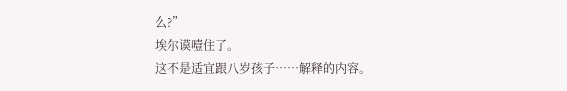么?”
埃尔谟噎住了。
这不是适宜跟八岁孩子……解释的内容。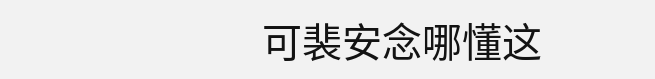可裴安念哪懂这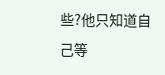些?他只知道自己等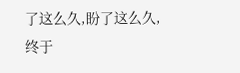了这么久,盼了这么久,终于